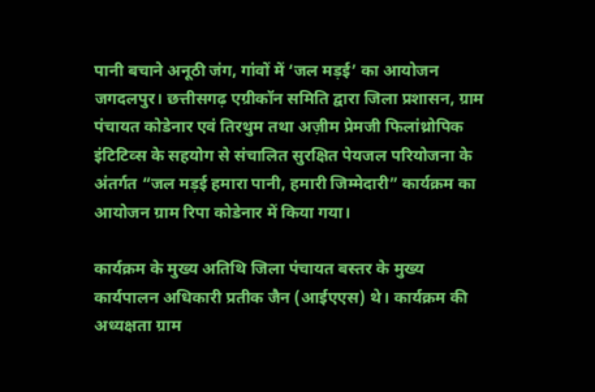पानी बचाने अनूठी जंग, गांवों में ‘जल मड़ई’ का आयोजन
जगदलपुर। छत्तीसगढ़ एग्रीकॉन समिति द्वारा जिला प्रशासन, ग्राम पंचायत कोडेनार एवं तिरथुम तथा अज़ीम प्रेमजी फिलांथ्रोपिक इंटिटिव्स के सहयोग से संचालित सुरक्षित पेयजल परियोजना के अंतर्गत “जल मड़ई हमारा पानी, हमारी जिम्मेदारी” कार्यक्रम का आयोजन ग्राम रिपा कोडेनार में किया गया।

कार्यक्रम के मुख्य अतिथि जिला पंचायत बस्तर के मुख्य कार्यपालन अधिकारी प्रतीक जैन (आईएएस) थे। कार्यक्रम की अध्यक्षता ग्राम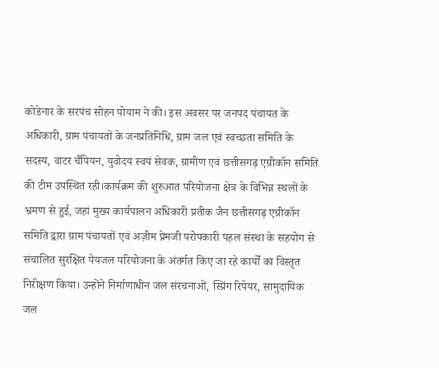कोडेनार के सरपंच सोहन पोयाम ने की। इस अवसर पर जनपद पंचायत के अधिकारी, ग्राम पंचायतों के जनप्रतिनिधि, ग्राम जल एवं स्वच्छता समिति के सदस्य, वाटर चैंपियन, युवोदय स्वयं सेवक, ग्रामीण एवं छत्तीसगढ़ एग्रीकॉन समिति की टीम उपस्थित रही।कार्यक्रम की शुरुआत परियोजना क्षेत्र के विभिन्न स्थलों के भ्रमण से हुई, जहां मुख्य कार्यपालन अधिकारी प्रतीक जैन छत्तीसगढ़ एग्रीकॉन समिति द्वारा ग्राम पंचायतों एवं अज़ीम प्रेमजी परोपकारी पहल संस्था के सहयोग से संचालित सुरक्षित पेयजल परियोजना के अंतर्गत किए जा रहे कार्यों का विस्तृत निरीक्षण किया। उन्होंने निर्माणाधीन जल संरचनाओं, स्प्रिंग रिपेयर, सामुदायिक जल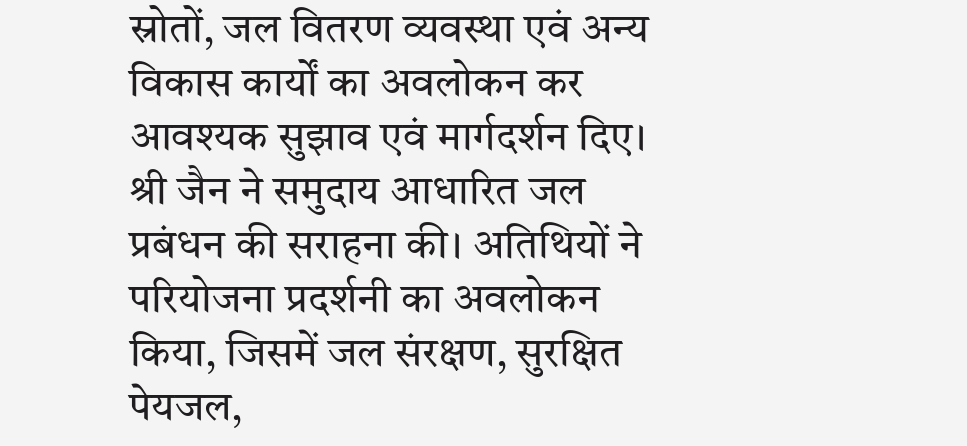स्रोतों, जल वितरण व्यवस्था एवं अन्य विकास कार्यों का अवलोकन कर आवश्यक सुझाव एवं मार्गदर्शन दिए। श्री जैन ने समुदाय आधारित जल प्रबंधन की सराहना की। अतिथियों ने परियोजना प्रदर्शनी का अवलोकन किया, जिसमें जल संरक्षण, सुरक्षित पेयजल,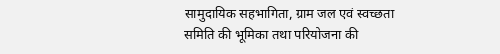सामुदायिक सहभागिता, ग्राम जल एवं स्वच्छता समिति की भूमिका तथा परियोजना की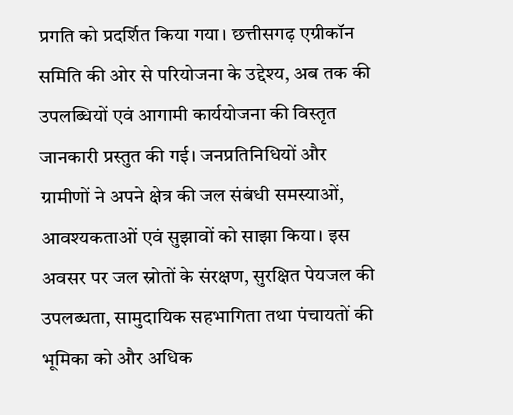प्रगति को प्रदर्शित किया गया। छत्तीसगढ़ एग्रीकॉन समिति की ओर से परियोजना के उद्देश्य, अब तक की उपलब्धियों एवं आगामी कार्ययोजना की विस्तृत जानकारी प्रस्तुत की गई। जनप्रतिनिधियों और ग्रामीणों ने अपने क्षेत्र की जल संबंधी समस्याओं, आवश्यकताओं एवं सुझावों को साझा किया। इस अवसर पर जल स्रोतों के संरक्षण, सुरक्षित पेयजल की उपलब्धता, सामुदायिक सहभागिता तथा पंचायतों की भूमिका को और अधिक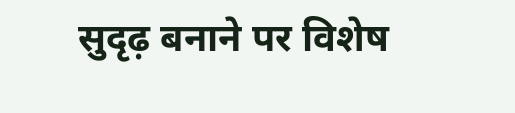सुदृढ़ बनाने पर विशेष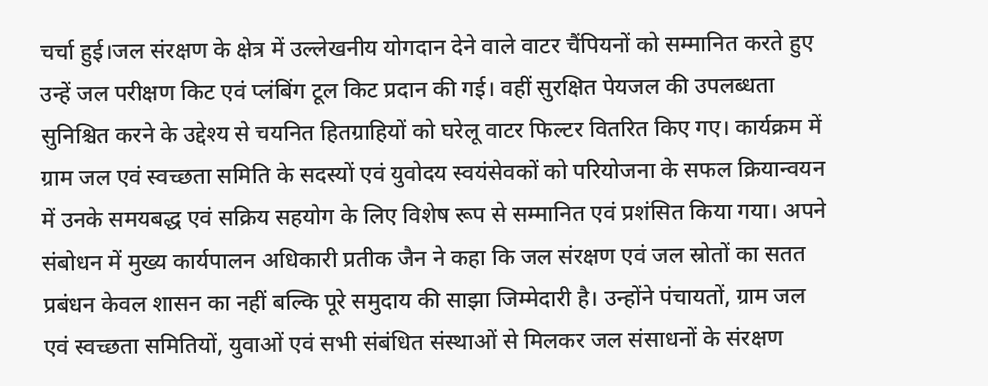चर्चा हुई।जल संरक्षण के क्षेत्र में उल्लेखनीय योगदान देने वाले वाटर चैंपियनों को सम्मानित करते हुए उन्हें जल परीक्षण किट एवं प्लंबिंग टूल किट प्रदान की गई। वहीं सुरक्षित पेयजल की उपलब्धता सुनिश्चित करने के उद्देश्य से चयनित हितग्राहियों को घरेलू वाटर फिल्टर वितरित किए गए। कार्यक्रम में ग्राम जल एवं स्वच्छता समिति के सदस्यों एवं युवोदय स्वयंसेवकों को परियोजना के सफल क्रियान्वयन में उनके समयबद्ध एवं सक्रिय सहयोग के लिए विशेष रूप से सम्मानित एवं प्रशंसित किया गया। अपने संबोधन में मुख्य कार्यपालन अधिकारी प्रतीक जैन ने कहा कि जल संरक्षण एवं जल स्रोतों का सतत प्रबंधन केवल शासन का नहीं बल्कि पूरे समुदाय की साझा जिम्मेदारी है। उन्होंने पंचायतों, ग्राम जल एवं स्वच्छता समितियों, युवाओं एवं सभी संबंधित संस्थाओं से मिलकर जल संसाधनों के संरक्षण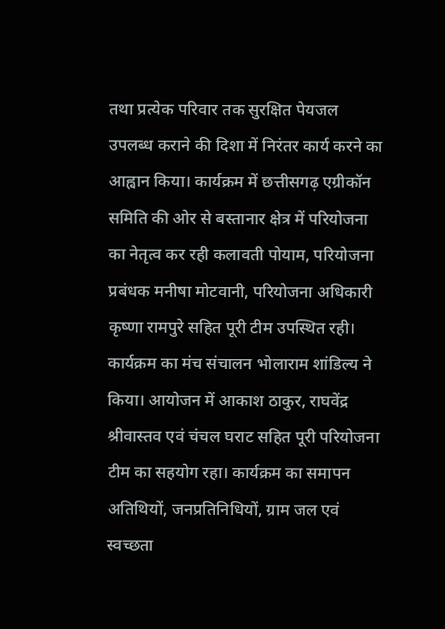तथा प्रत्येक परिवार तक सुरक्षित पेयजल उपलब्ध कराने की दिशा में निरंतर कार्य करने का आह्वान किया। कार्यक्रम में छत्तीसगढ़ एग्रीकॉन समिति की ओर से बस्तानार क्षेत्र में परियोजना का नेतृत्व कर रही कलावती पोयाम, परियोजना प्रबंधक मनीषा मोटवानी, परियोजना अधिकारी कृष्णा रामपुरे सहित पूरी टीम उपस्थित रही। कार्यक्रम का मंच संचालन भोलाराम शांडिल्य ने किया। आयोजन में आकाश ठाकुर, राघवेंद्र श्रीवास्तव एवं चंचल घराट सहित पूरी परियोजना टीम का सहयोग रहा। कार्यक्रम का समापन अतिथियों, जनप्रतिनिधियों, ग्राम जल एवं स्वच्छता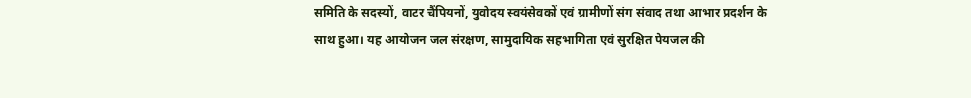समिति के सदस्यों, वाटर चैंपियनों, युवोदय स्वयंसेवकों एवं ग्रामीणों संग संवाद तथा आभार प्रदर्शन के साथ हुआ। यह आयोजन जल संरक्षण, सामुदायिक सहभागिता एवं सुरक्षित पेयजल की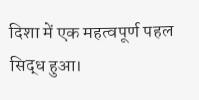दिशा में एक महत्वपूर्ण पहल सिद्ध हुआ।